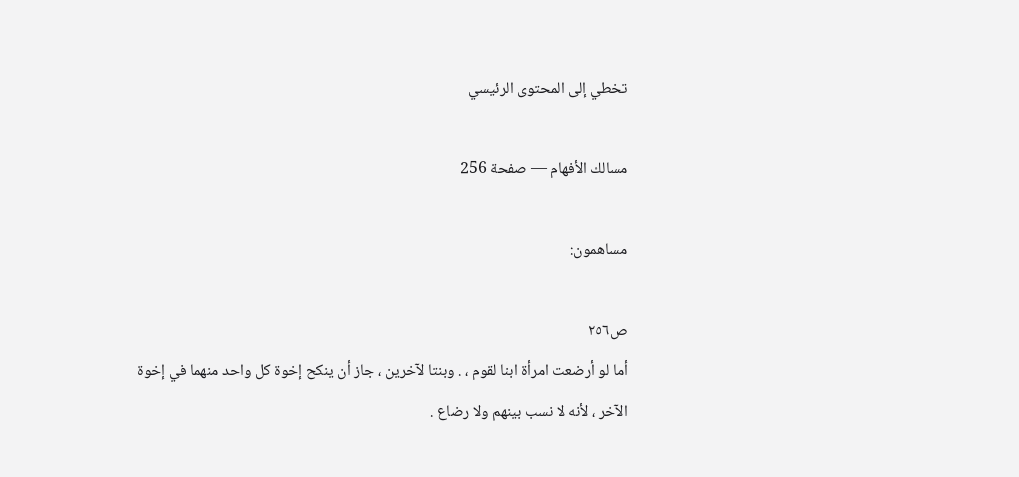تخطي إلى المحتوى الرئيسي

مسالك الأفهام — صفحة 256

مساهمون:

ص٢٥٦
أما لو أرضعت امرأة ابنا لقوم ، . وبنتا لآخرين ، جاز أن ينكح إخوة كل واحد منهما في إخوة الآخر ، لأنه لا نسب بينهم ولا رضاع .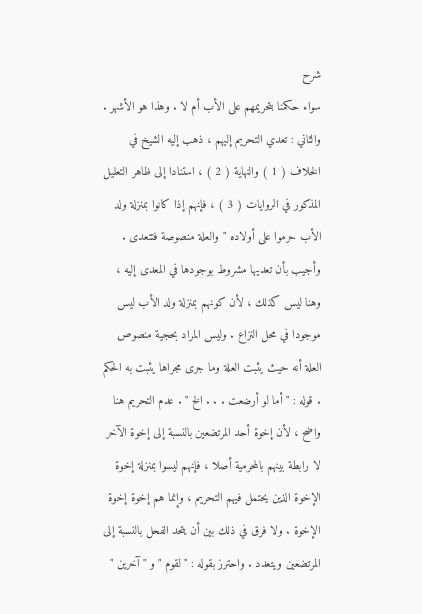شرح
سواء حكمنا بتحريمهم على الأب أم لا . وهذا هو الأشهر . والثاني : تعدي التحريم إليهم ، ذهب إليه الشيخ في الخلاف ( 1 ) والنهاية ( 2 ) ، استنادا إلى ظاهر التعليل المذكور في الروايات ( 3 ) ، فإنهم إذا كانوا بمنزلة ولد الأب حرموا على أولاده " والعلة منصوصة فتتعدى . وأجيب بأن تعديها مشروط بوجودها في المعدى إليه ، وهنا ليس كذلك ، لأن كونهم بمنزلة ولد الأب ليس موجودا في محل النزاع . وليس المراد بحجية منصوص العلة أنه حيث يثبت العلة وما جرى مجراها يثبت به الحكم . قوله : " أما لو أرضعت . . . الخ " . عدم التحريم هنا واضح ، لأن إخوة أحد المرتضعين بالنسبة إلى إخوة الآخر لا رابطة بينهم بالمحرمية أصلا ، فإنهم ليسوا بمنزلة إخوة الإخوة الذين يحتمل فيهم التحريم ، وإنما هم إخوة إخوة الإخوة . ولا فرق في ذلك بين أن يتحد الفحل بالنسبة إلى المرتضعين ويتعدد . واحترز بقوله : " لقوم " و " آخرين "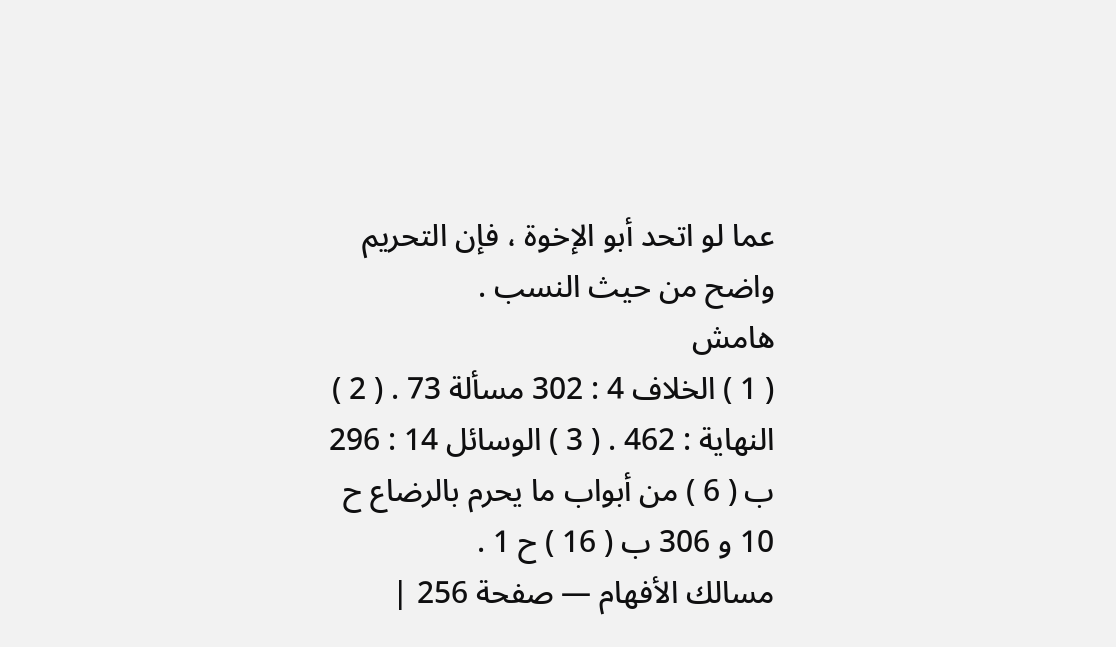عما لو اتحد أبو الإخوة ، فإن التحريم واضح من حيث النسب .
هامش
( 1 ) الخلاف 4 : 302 مسألة 73 . ( 2 ) النهاية : 462 . ( 3 ) الوسائل 14 : 296 ب ( 6 ) من أبواب ما يحرم بالرضاع ح 10 و 306 ب ( 16 ) ح 1 .
مسالك الأفهام — صفحة 256 |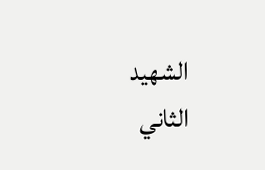الشهيد الثاني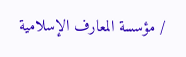/ مؤسسة المعارف الإسلامية